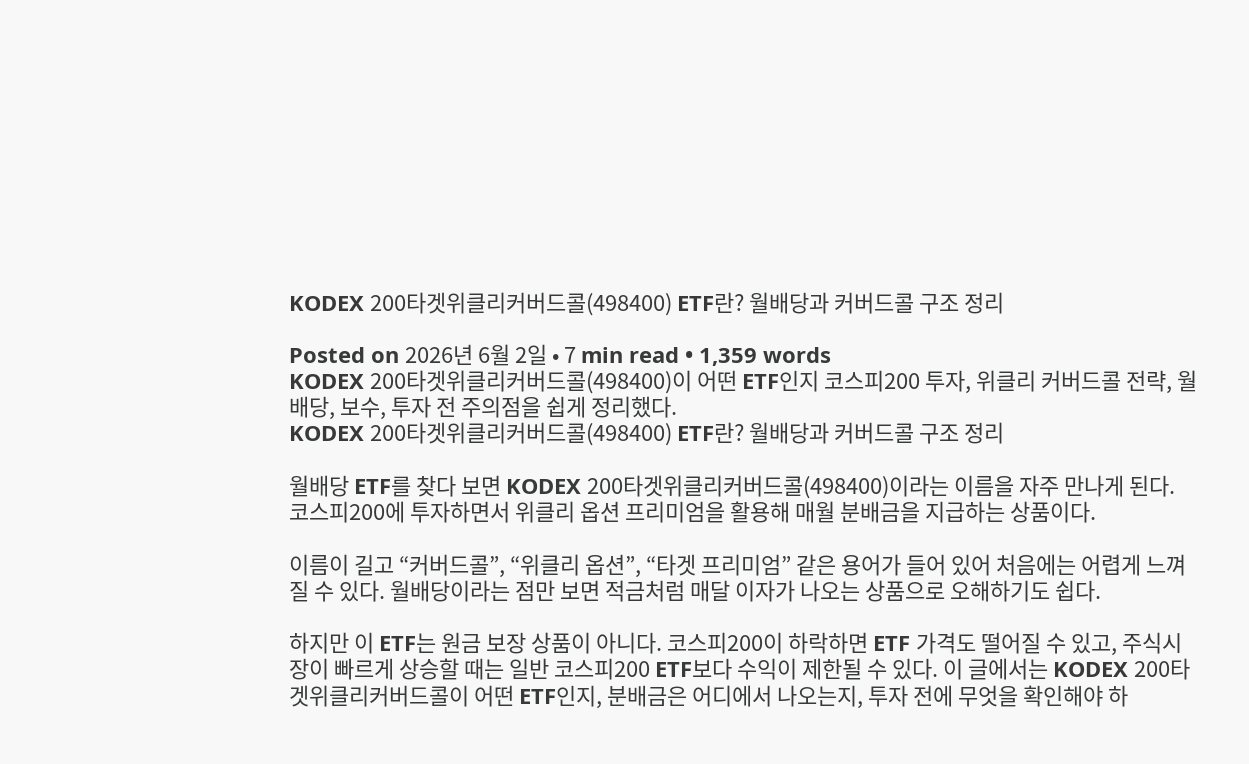KODEX 200타겟위클리커버드콜(498400) ETF란? 월배당과 커버드콜 구조 정리

Posted on 2026년 6월 2일 • 7 min read • 1,359 words
KODEX 200타겟위클리커버드콜(498400)이 어떤 ETF인지 코스피200 투자, 위클리 커버드콜 전략, 월배당, 보수, 투자 전 주의점을 쉽게 정리했다.
KODEX 200타겟위클리커버드콜(498400) ETF란? 월배당과 커버드콜 구조 정리

월배당 ETF를 찾다 보면 KODEX 200타겟위클리커버드콜(498400)이라는 이름을 자주 만나게 된다. 코스피200에 투자하면서 위클리 옵션 프리미엄을 활용해 매월 분배금을 지급하는 상품이다.

이름이 길고 “커버드콜”, “위클리 옵션”, “타겟 프리미엄” 같은 용어가 들어 있어 처음에는 어렵게 느껴질 수 있다. 월배당이라는 점만 보면 적금처럼 매달 이자가 나오는 상품으로 오해하기도 쉽다.

하지만 이 ETF는 원금 보장 상품이 아니다. 코스피200이 하락하면 ETF 가격도 떨어질 수 있고, 주식시장이 빠르게 상승할 때는 일반 코스피200 ETF보다 수익이 제한될 수 있다. 이 글에서는 KODEX 200타겟위클리커버드콜이 어떤 ETF인지, 분배금은 어디에서 나오는지, 투자 전에 무엇을 확인해야 하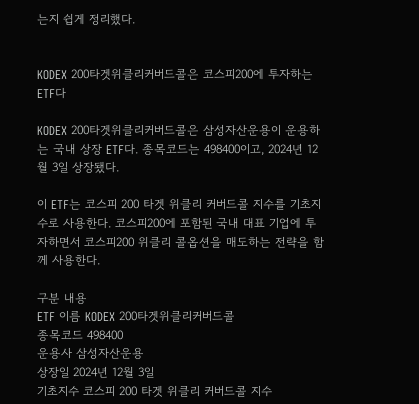는지 쉽게 정리했다.


KODEX 200타겟위클리커버드콜은 코스피200에 투자하는 ETF다

KODEX 200타겟위클리커버드콜은 삼성자산운용이 운용하는 국내 상장 ETF다. 종목코드는 498400이고, 2024년 12월 3일 상장됐다.

이 ETF는 코스피 200 타겟 위클리 커버드콜 지수를 기초지수로 사용한다. 코스피200에 포함된 국내 대표 기업에 투자하면서 코스피200 위클리 콜옵션을 매도하는 전략을 함께 사용한다.

구분 내용
ETF 이름 KODEX 200타겟위클리커버드콜
종목코드 498400
운용사 삼성자산운용
상장일 2024년 12월 3일
기초지수 코스피 200 타겟 위클리 커버드콜 지수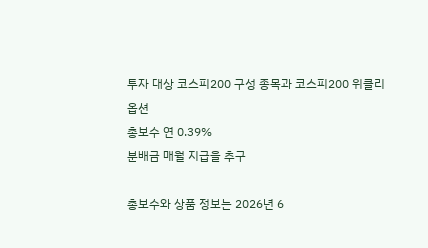투자 대상 코스피200 구성 종목과 코스피200 위클리 옵션
총보수 연 0.39%
분배금 매월 지급을 추구

총보수와 상품 정보는 2026년 6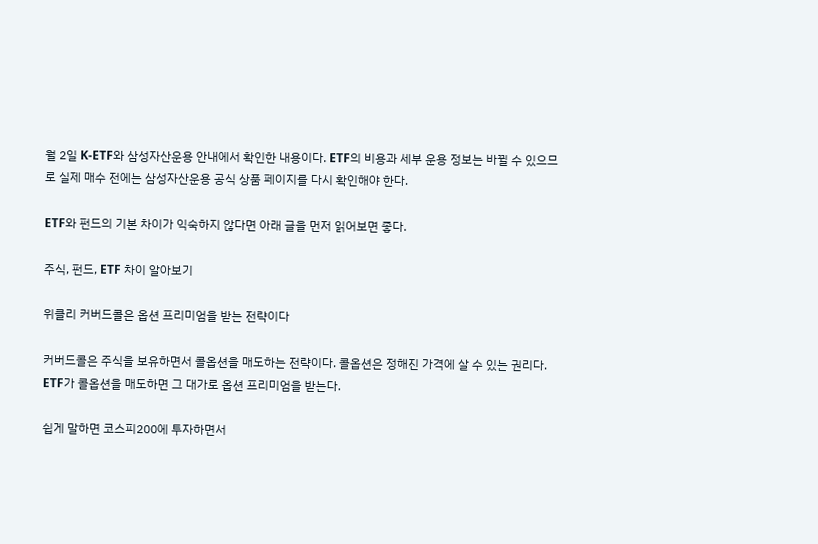월 2일 K-ETF와 삼성자산운용 안내에서 확인한 내용이다. ETF의 비용과 세부 운용 정보는 바뀔 수 있으므로 실제 매수 전에는 삼성자산운용 공식 상품 페이지를 다시 확인해야 한다.

ETF와 펀드의 기본 차이가 익숙하지 않다면 아래 글을 먼저 읽어보면 좋다.

주식, 펀드, ETF 차이 알아보기

위클리 커버드콜은 옵션 프리미엄을 받는 전략이다

커버드콜은 주식을 보유하면서 콜옵션을 매도하는 전략이다. 콜옵션은 정해진 가격에 살 수 있는 권리다. ETF가 콜옵션을 매도하면 그 대가로 옵션 프리미엄을 받는다.

쉽게 말하면 코스피200에 투자하면서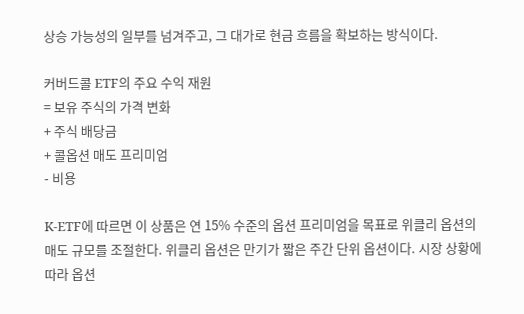상승 가능성의 일부를 넘겨주고, 그 대가로 현금 흐름을 확보하는 방식이다.

커버드콜 ETF의 주요 수익 재원
= 보유 주식의 가격 변화
+ 주식 배당금
+ 콜옵션 매도 프리미엄
- 비용

K-ETF에 따르면 이 상품은 연 15% 수준의 옵션 프리미엄을 목표로 위클리 옵션의 매도 규모를 조절한다. 위클리 옵션은 만기가 짧은 주간 단위 옵션이다. 시장 상황에 따라 옵션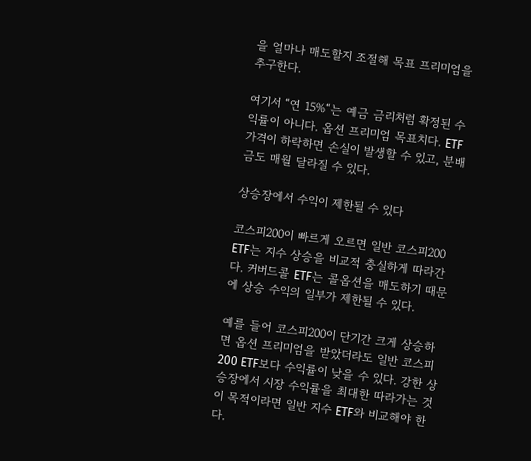을 얼마나 매도할지 조절해 목표 프리미엄을 추구한다.

여기서 “연 15%“는 예금 금리처럼 확정된 수익률이 아니다. 옵션 프리미엄 목표치다. ETF 가격이 하락하면 손실이 발생할 수 있고, 분배금도 매월 달라질 수 있다.

상승장에서 수익이 제한될 수 있다

코스피200이 빠르게 오르면 일반 코스피200 ETF는 지수 상승을 비교적 충실하게 따라간다. 커버드콜 ETF는 콜옵션을 매도하기 때문에 상승 수익의 일부가 제한될 수 있다.

예를 들어 코스피200이 단기간 크게 상승하면 옵션 프리미엄을 받았더라도 일반 코스피200 ETF보다 수익률이 낮을 수 있다. 강한 상승장에서 시장 수익률을 최대한 따라가는 것이 목적이라면 일반 지수 ETF와 비교해야 한다.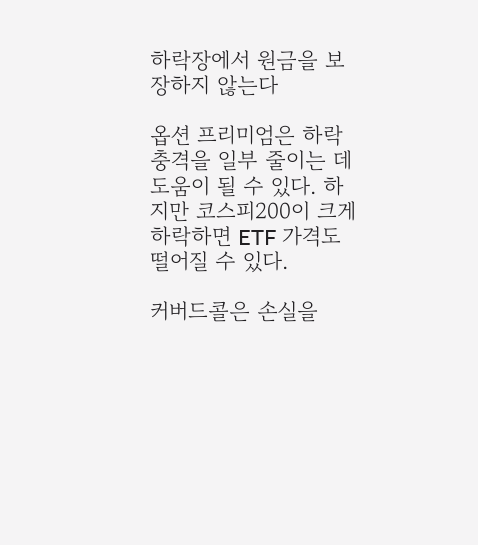하락장에서 원금을 보장하지 않는다

옵션 프리미엄은 하락 충격을 일부 줄이는 데 도움이 될 수 있다. 하지만 코스피200이 크게 하락하면 ETF 가격도 떨어질 수 있다.

커버드콜은 손실을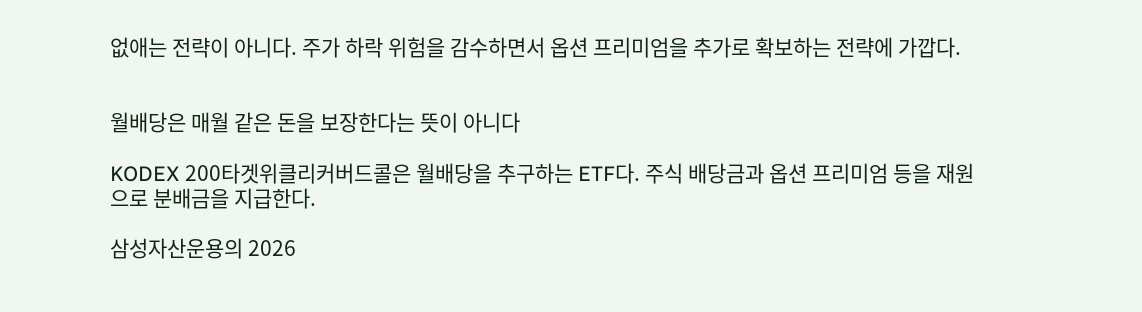없애는 전략이 아니다. 주가 하락 위험을 감수하면서 옵션 프리미엄을 추가로 확보하는 전략에 가깝다.


월배당은 매월 같은 돈을 보장한다는 뜻이 아니다

KODEX 200타겟위클리커버드콜은 월배당을 추구하는 ETF다. 주식 배당금과 옵션 프리미엄 등을 재원으로 분배금을 지급한다.

삼성자산운용의 2026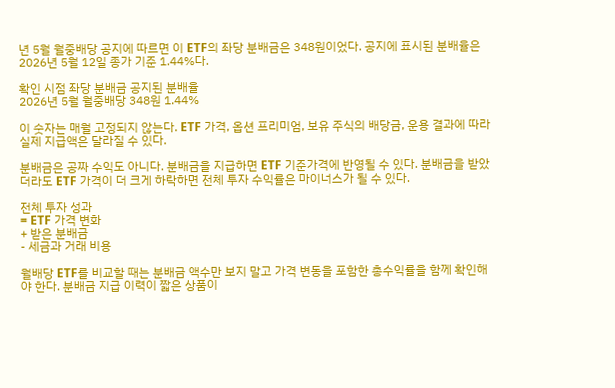년 5월 월중배당 공지에 따르면 이 ETF의 좌당 분배금은 348원이었다. 공지에 표시된 분배율은 2026년 5월 12일 종가 기준 1.44%다.

확인 시점 좌당 분배금 공지된 분배율
2026년 5월 월중배당 348원 1.44%

이 숫자는 매월 고정되지 않는다. ETF 가격, 옵션 프리미엄, 보유 주식의 배당금, 운용 결과에 따라 실제 지급액은 달라질 수 있다.

분배금은 공짜 수익도 아니다. 분배금을 지급하면 ETF 기준가격에 반영될 수 있다. 분배금을 받았더라도 ETF 가격이 더 크게 하락하면 전체 투자 수익률은 마이너스가 될 수 있다.

전체 투자 성과
= ETF 가격 변화
+ 받은 분배금
- 세금과 거래 비용

월배당 ETF를 비교할 때는 분배금 액수만 보지 말고 가격 변동을 포함한 총수익률을 함께 확인해야 한다. 분배금 지급 이력이 짧은 상품이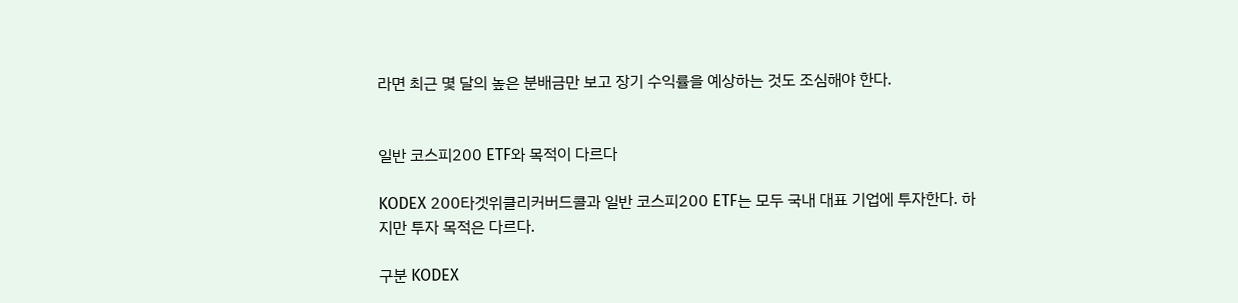라면 최근 몇 달의 높은 분배금만 보고 장기 수익률을 예상하는 것도 조심해야 한다.


일반 코스피200 ETF와 목적이 다르다

KODEX 200타겟위클리커버드콜과 일반 코스피200 ETF는 모두 국내 대표 기업에 투자한다. 하지만 투자 목적은 다르다.

구분 KODEX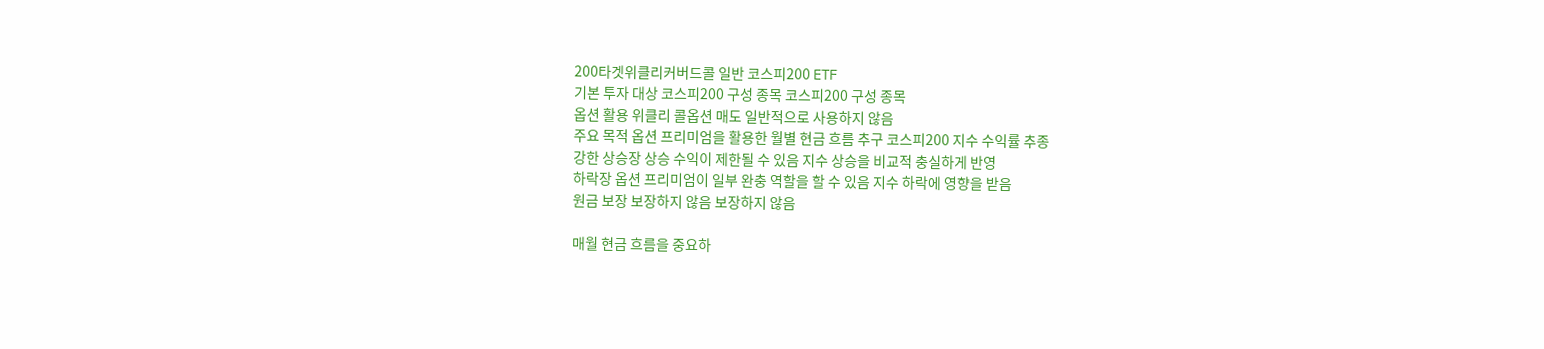200타겟위클리커버드콜 일반 코스피200 ETF
기본 투자 대상 코스피200 구성 종목 코스피200 구성 종목
옵션 활용 위클리 콜옵션 매도 일반적으로 사용하지 않음
주요 목적 옵션 프리미엄을 활용한 월별 현금 흐름 추구 코스피200 지수 수익률 추종
강한 상승장 상승 수익이 제한될 수 있음 지수 상승을 비교적 충실하게 반영
하락장 옵션 프리미엄이 일부 완충 역할을 할 수 있음 지수 하락에 영향을 받음
원금 보장 보장하지 않음 보장하지 않음

매월 현금 흐름을 중요하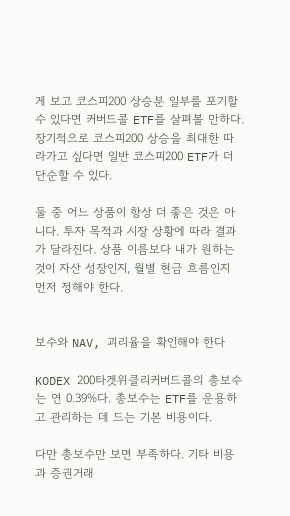게 보고 코스피200 상승분 일부를 포기할 수 있다면 커버드콜 ETF를 살펴볼 만하다. 장기적으로 코스피200 상승을 최대한 따라가고 싶다면 일반 코스피200 ETF가 더 단순할 수 있다.

둘 중 어느 상품이 항상 더 좋은 것은 아니다. 투자 목적과 시장 상황에 따라 결과가 달라진다. 상품 이름보다 내가 원하는 것이 자산 성장인지, 월별 현금 흐름인지 먼저 정해야 한다.


보수와 NAV, 괴리율을 확인해야 한다

KODEX 200타겟위클리커버드콜의 총보수는 연 0.39%다. 총보수는 ETF를 운용하고 관리하는 데 드는 기본 비용이다.

다만 총보수만 보면 부족하다. 기타 비용과 증권거래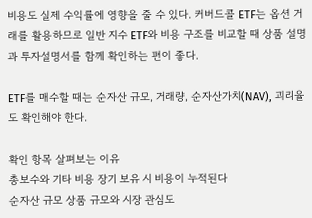비용도 실제 수익률에 영향을 줄 수 있다. 커버드콜 ETF는 옵션 거래를 활용하므로 일반 지수 ETF와 비용 구조를 비교할 때 상품 설명과 투자설명서를 함께 확인하는 편이 좋다.

ETF를 매수할 때는 순자산 규모, 거래량, 순자산가치(NAV), 괴리율도 확인해야 한다.

확인 항목 살펴보는 이유
총보수와 기타 비용 장기 보유 시 비용이 누적된다
순자산 규모 상품 규모와 시장 관심도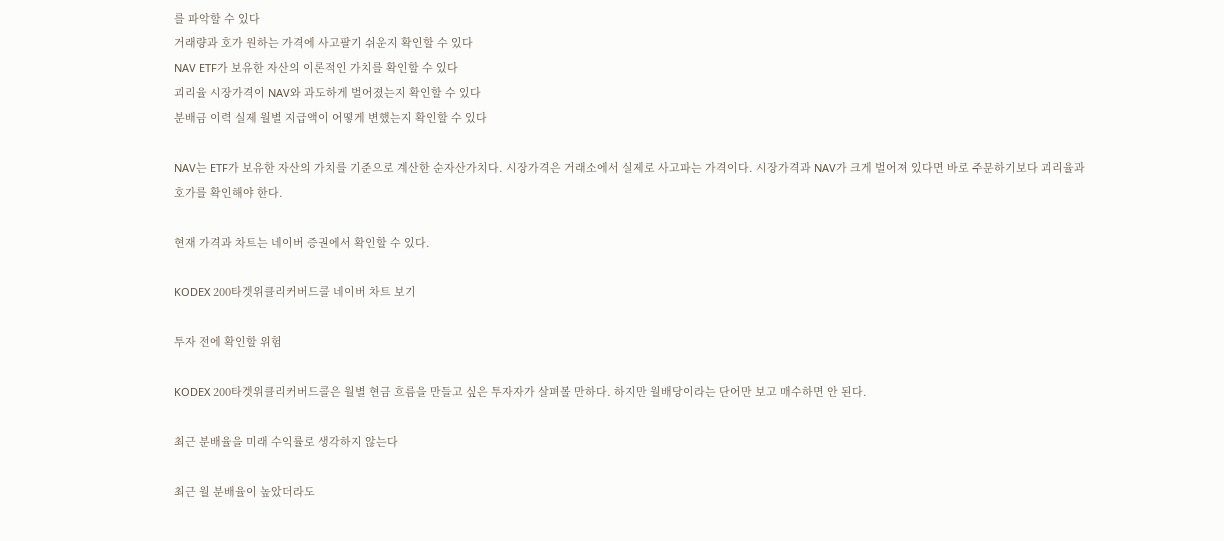를 파악할 수 있다
거래량과 호가 원하는 가격에 사고팔기 쉬운지 확인할 수 있다
NAV ETF가 보유한 자산의 이론적인 가치를 확인할 수 있다
괴리율 시장가격이 NAV와 과도하게 벌어졌는지 확인할 수 있다
분배금 이력 실제 월별 지급액이 어떻게 변했는지 확인할 수 있다

NAV는 ETF가 보유한 자산의 가치를 기준으로 계산한 순자산가치다. 시장가격은 거래소에서 실제로 사고파는 가격이다. 시장가격과 NAV가 크게 벌어져 있다면 바로 주문하기보다 괴리율과 호가를 확인해야 한다.

현재 가격과 차트는 네이버 증권에서 확인할 수 있다.

KODEX 200타겟위클리커버드콜 네이버 차트 보기

투자 전에 확인할 위험

KODEX 200타겟위클리커버드콜은 월별 현금 흐름을 만들고 싶은 투자자가 살펴볼 만하다. 하지만 월배당이라는 단어만 보고 매수하면 안 된다.

최근 분배율을 미래 수익률로 생각하지 않는다

최근 월 분배율이 높았더라도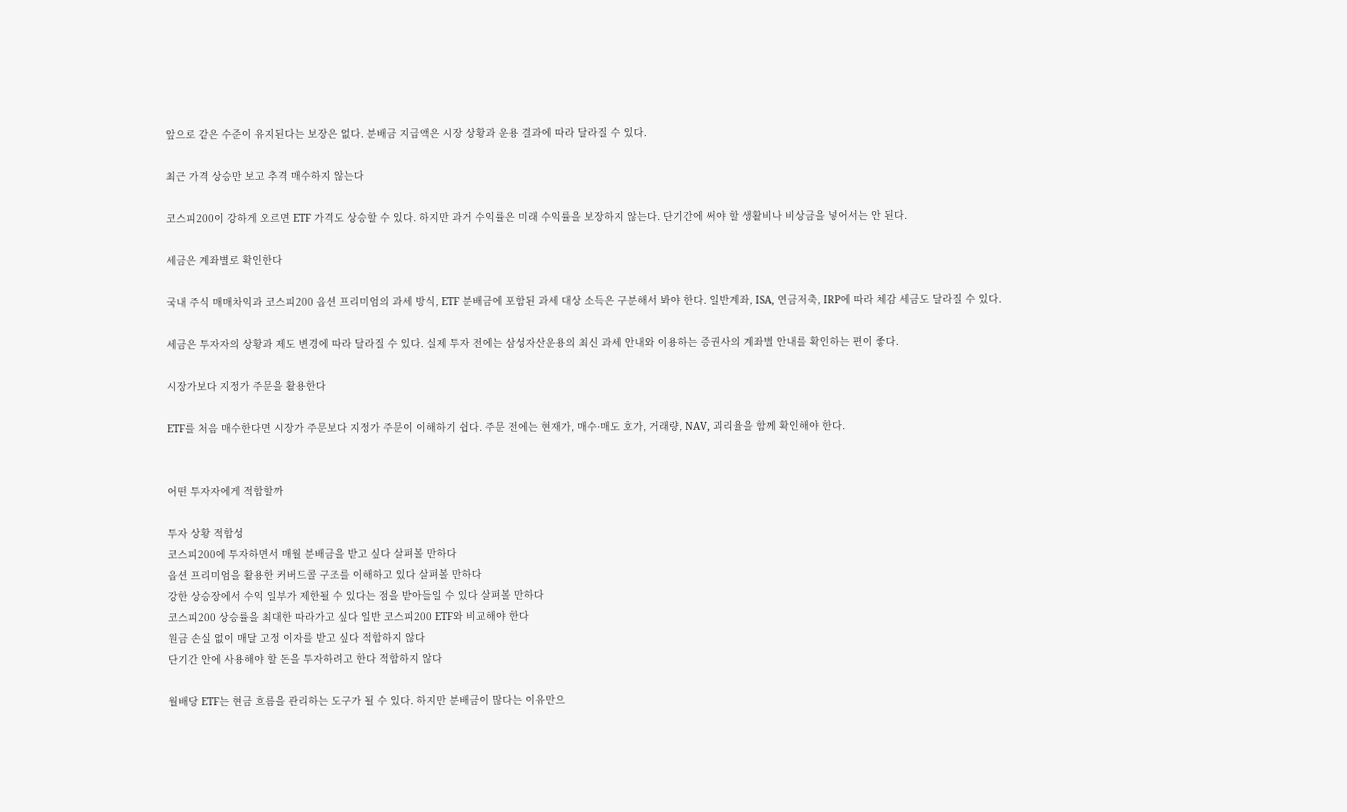앞으로 같은 수준이 유지된다는 보장은 없다. 분배금 지급액은 시장 상황과 운용 결과에 따라 달라질 수 있다.

최근 가격 상승만 보고 추격 매수하지 않는다

코스피200이 강하게 오르면 ETF 가격도 상승할 수 있다. 하지만 과거 수익률은 미래 수익률을 보장하지 않는다. 단기간에 써야 할 생활비나 비상금을 넣어서는 안 된다.

세금은 계좌별로 확인한다

국내 주식 매매차익과 코스피200 옵션 프리미엄의 과세 방식, ETF 분배금에 포함된 과세 대상 소득은 구분해서 봐야 한다. 일반계좌, ISA, 연금저축, IRP에 따라 체감 세금도 달라질 수 있다.

세금은 투자자의 상황과 제도 변경에 따라 달라질 수 있다. 실제 투자 전에는 삼성자산운용의 최신 과세 안내와 이용하는 증권사의 계좌별 안내를 확인하는 편이 좋다.

시장가보다 지정가 주문을 활용한다

ETF를 처음 매수한다면 시장가 주문보다 지정가 주문이 이해하기 쉽다. 주문 전에는 현재가, 매수·매도 호가, 거래량, NAV, 괴리율을 함께 확인해야 한다.


어떤 투자자에게 적합할까

투자 상황 적합성
코스피200에 투자하면서 매월 분배금을 받고 싶다 살펴볼 만하다
옵션 프리미엄을 활용한 커버드콜 구조를 이해하고 있다 살펴볼 만하다
강한 상승장에서 수익 일부가 제한될 수 있다는 점을 받아들일 수 있다 살펴볼 만하다
코스피200 상승률을 최대한 따라가고 싶다 일반 코스피200 ETF와 비교해야 한다
원금 손실 없이 매달 고정 이자를 받고 싶다 적합하지 않다
단기간 안에 사용해야 할 돈을 투자하려고 한다 적합하지 않다

월배당 ETF는 현금 흐름을 관리하는 도구가 될 수 있다. 하지만 분배금이 많다는 이유만으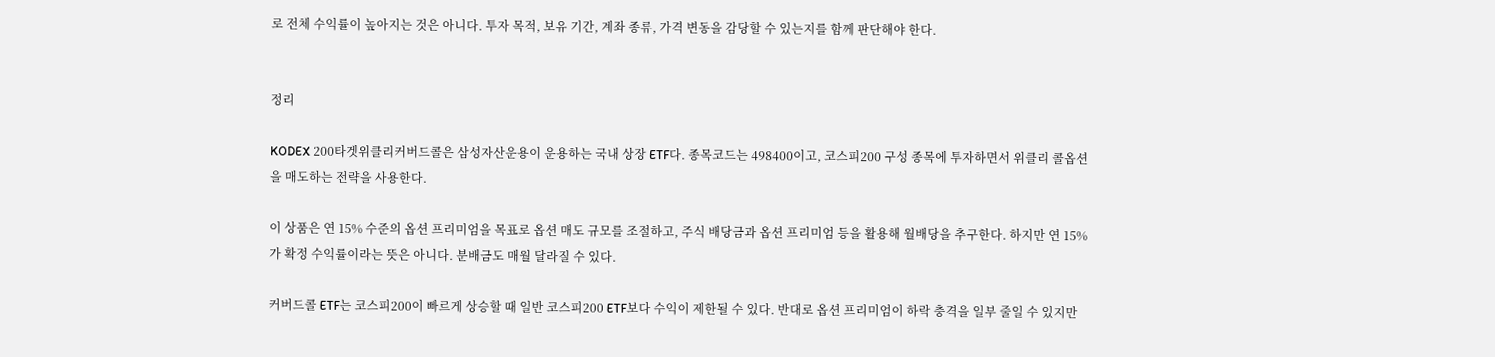로 전체 수익률이 높아지는 것은 아니다. 투자 목적, 보유 기간, 계좌 종류, 가격 변동을 감당할 수 있는지를 함께 판단해야 한다.


정리

KODEX 200타겟위클리커버드콜은 삼성자산운용이 운용하는 국내 상장 ETF다. 종목코드는 498400이고, 코스피200 구성 종목에 투자하면서 위클리 콜옵션을 매도하는 전략을 사용한다.

이 상품은 연 15% 수준의 옵션 프리미엄을 목표로 옵션 매도 규모를 조절하고, 주식 배당금과 옵션 프리미엄 등을 활용해 월배당을 추구한다. 하지만 연 15%가 확정 수익률이라는 뜻은 아니다. 분배금도 매월 달라질 수 있다.

커버드콜 ETF는 코스피200이 빠르게 상승할 때 일반 코스피200 ETF보다 수익이 제한될 수 있다. 반대로 옵션 프리미엄이 하락 충격을 일부 줄일 수 있지만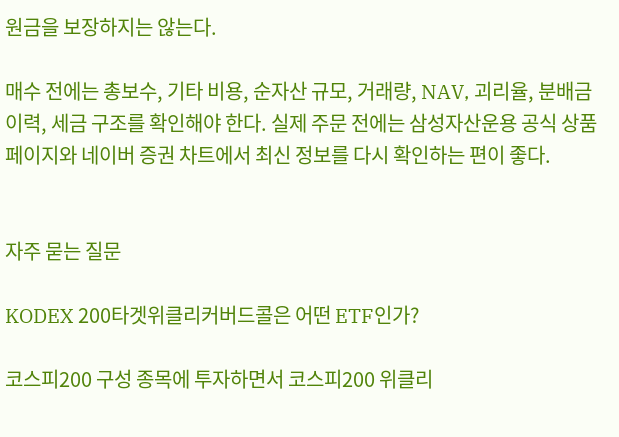원금을 보장하지는 않는다.

매수 전에는 총보수, 기타 비용, 순자산 규모, 거래량, NAV, 괴리율, 분배금 이력, 세금 구조를 확인해야 한다. 실제 주문 전에는 삼성자산운용 공식 상품 페이지와 네이버 증권 차트에서 최신 정보를 다시 확인하는 편이 좋다.


자주 묻는 질문

KODEX 200타겟위클리커버드콜은 어떤 ETF인가?

코스피200 구성 종목에 투자하면서 코스피200 위클리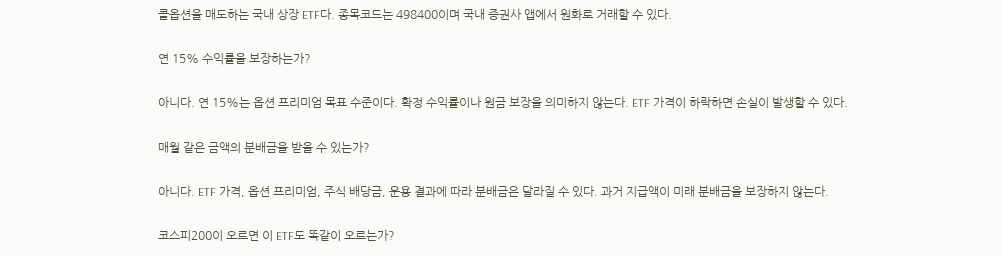콜옵션을 매도하는 국내 상장 ETF다. 종목코드는 498400이며 국내 증권사 앱에서 원화로 거래할 수 있다.

연 15% 수익률을 보장하는가?

아니다. 연 15%는 옵션 프리미엄 목표 수준이다. 확정 수익률이나 원금 보장을 의미하지 않는다. ETF 가격이 하락하면 손실이 발생할 수 있다.

매월 같은 금액의 분배금을 받을 수 있는가?

아니다. ETF 가격, 옵션 프리미엄, 주식 배당금, 운용 결과에 따라 분배금은 달라질 수 있다. 과거 지급액이 미래 분배금을 보장하지 않는다.

코스피200이 오르면 이 ETF도 똑같이 오르는가?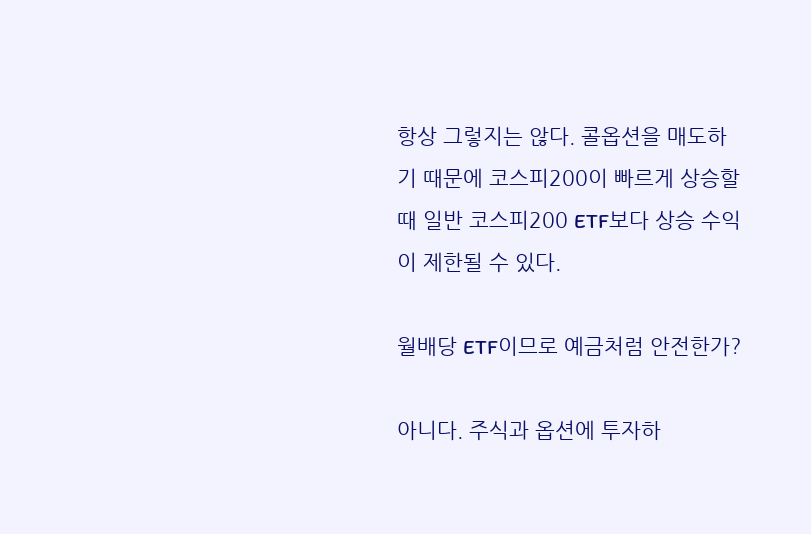항상 그렇지는 않다. 콜옵션을 매도하기 때문에 코스피200이 빠르게 상승할 때 일반 코스피200 ETF보다 상승 수익이 제한될 수 있다.

월배당 ETF이므로 예금처럼 안전한가?

아니다. 주식과 옵션에 투자하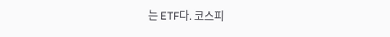는 ETF다. 코스피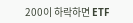200이 하락하면 ETF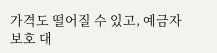가격도 떨어질 수 있고, 예금자보호 대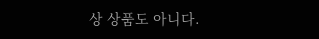상 상품도 아니다.